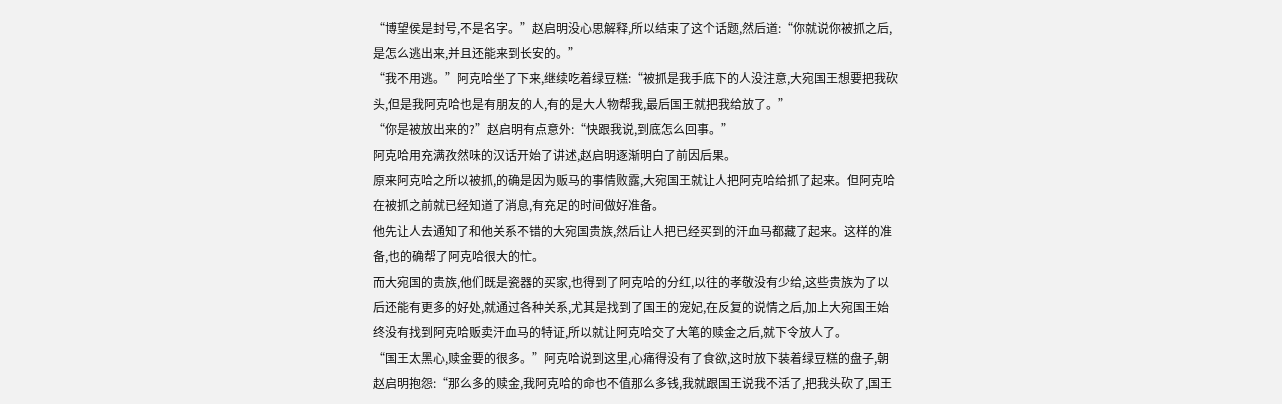“博望侯是封号,不是名字。”赵启明没心思解释,所以结束了这个话题,然后道:“你就说你被抓之后,是怎么逃出来,并且还能来到长安的。”
“我不用逃。”阿克哈坐了下来,继续吃着绿豆糕:“被抓是我手底下的人没注意,大宛国王想要把我砍头,但是我阿克哈也是有朋友的人,有的是大人物帮我,最后国王就把我给放了。”
“你是被放出来的?”赵启明有点意外:“快跟我说,到底怎么回事。”
阿克哈用充满孜然味的汉话开始了讲述,赵启明逐渐明白了前因后果。
原来阿克哈之所以被抓,的确是因为贩马的事情败露,大宛国王就让人把阿克哈给抓了起来。但阿克哈在被抓之前就已经知道了消息,有充足的时间做好准备。
他先让人去通知了和他关系不错的大宛国贵族,然后让人把已经买到的汗血马都藏了起来。这样的准备,也的确帮了阿克哈很大的忙。
而大宛国的贵族,他们既是瓷器的买家,也得到了阿克哈的分红,以往的孝敬没有少给,这些贵族为了以后还能有更多的好处,就通过各种关系,尤其是找到了国王的宠妃,在反复的说情之后,加上大宛国王始终没有找到阿克哈贩卖汗血马的特证,所以就让阿克哈交了大笔的赎金之后,就下令放人了。
“国王太黑心,赎金要的很多。”阿克哈说到这里,心痛得没有了食欲,这时放下装着绿豆糕的盘子,朝赵启明抱怨:“那么多的赎金,我阿克哈的命也不值那么多钱,我就跟国王说我不活了,把我头砍了,国王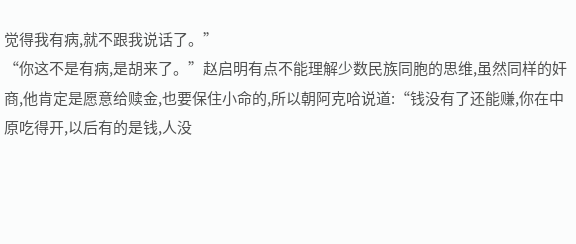觉得我有病,就不跟我说话了。”
“你这不是有病,是胡来了。”赵启明有点不能理解少数民族同胞的思维,虽然同样的奸商,他肯定是愿意给赎金,也要保住小命的,所以朝阿克哈说道:“钱没有了还能赚,你在中原吃得开,以后有的是钱,人没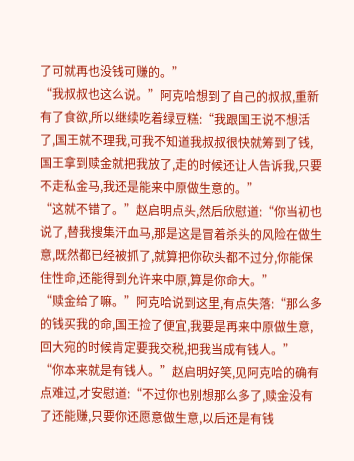了可就再也没钱可赚的。”
“我叔叔也这么说。”阿克哈想到了自己的叔叔,重新有了食欲,所以继续吃着绿豆糕:“我跟国王说不想活了,国王就不理我,可我不知道我叔叔很快就筹到了钱,国王拿到赎金就把我放了,走的时候还让人告诉我,只要不走私金马,我还是能来中原做生意的。”
“这就不错了。”赵启明点头,然后欣慰道:“你当初也说了,替我搜集汗血马,那是这是冒着杀头的风险在做生意,既然都已经被抓了,就算把你砍头都不过分,你能保住性命,还能得到允许来中原,算是你命大。”
“赎金给了嘛。”阿克哈说到这里,有点失落:“那么多的钱买我的命,国王捡了便宜,我要是再来中原做生意,回大宛的时候肯定要我交税,把我当成有钱人。”
“你本来就是有钱人。”赵启明好笑,见阿克哈的确有点难过,才安慰道:“不过你也别想那么多了,赎金没有了还能赚,只要你还愿意做生意,以后还是有钱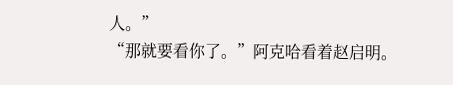人。”
“那就要看你了。”阿克哈看着赵启明。